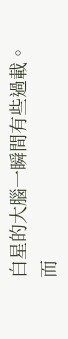白星的大腦一瞬間有些過載。
而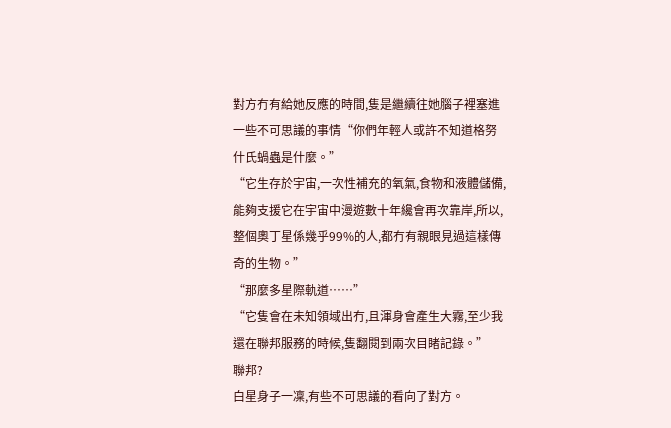對方冇有給她反應的時間,隻是繼續往她腦子裡塞進一些不可思議的事情“你們年輕人或許不知道格努什氏蝸蟲是什麼。”
“它生存於宇宙,一次性補充的氧氣,食物和液體儲備,能夠支援它在宇宙中漫遊數十年纔會再次靠岸,所以,整個奧丁星係幾乎99%的人,都冇有親眼見過這樣傳奇的生物。”
“那麼多星際軌道……”
“它隻會在未知領域出冇,且渾身會產生大霧,至少我還在聯邦服務的時候,隻翻閱到兩次目睹記錄。”
聯邦?
白星身子一凜,有些不可思議的看向了對方。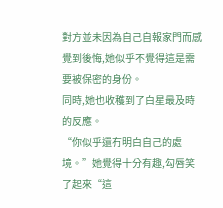對方並未因為自己自報家門而感覺到後悔,她似乎不覺得這是需要被保密的身份。
同時,她也收穫到了白星最及時的反應。
“你似乎還冇明白自己的處境。”她覺得十分有趣,勾唇笑了起來“這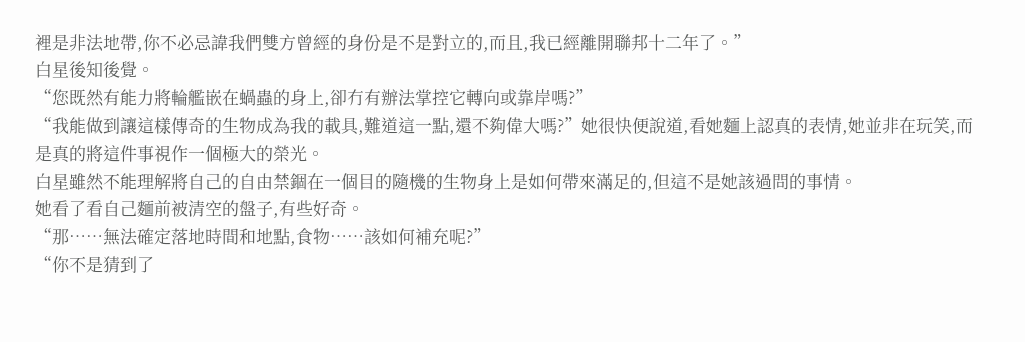裡是非法地帶,你不必忌諱我們雙方曾經的身份是不是對立的,而且,我已經離開聯邦十二年了。”
白星後知後覺。
“您既然有能力將輪艦嵌在蝸蟲的身上,卻冇有辦法掌控它轉向或靠岸嗎?”
“我能做到讓這樣傳奇的生物成為我的載具,難道這一點,還不夠偉大嗎?”她很快便說道,看她麵上認真的表情,她並非在玩笑,而是真的將這件事視作一個極大的榮光。
白星雖然不能理解將自己的自由禁錮在一個目的隨機的生物身上是如何帶來滿足的,但這不是她該過問的事情。
她看了看自己麵前被清空的盤子,有些好奇。
“那……無法確定落地時間和地點,食物……該如何補充呢?”
“你不是猜到了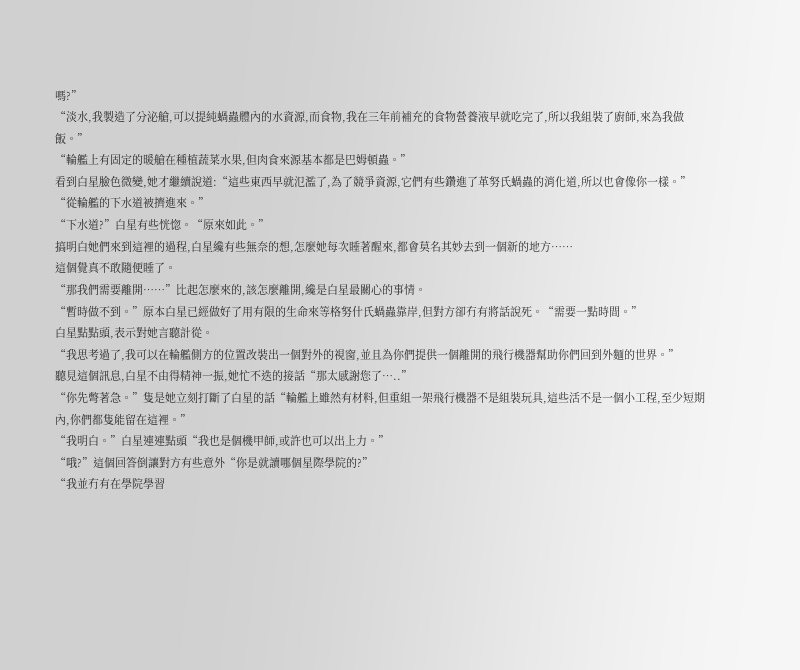嗎?”
“淡水,我製造了分泌艙,可以提純蝸蟲體內的水資源,而食物,我在三年前補充的食物營養液早就吃完了,所以我組裝了廚師,來為我做飯。”
“輪艦上有固定的暖艙在種植蔬菜水果,但肉食來源基本都是巴姆頓蟲。”
看到白星臉色微變,她才繼續說道:“這些東西早就氾濫了,為了競爭資源,它們有些鑽進了革努氏蝸蟲的消化道,所以也會像你一樣。”
“從輪艦的下水道被擠進來。”
“下水道?”白星有些恍惚。“原來如此。”
搞明白她們來到這裡的過程,白星纔有些無奈的想,怎麼她每次睡著醒來,都會莫名其妙去到一個新的地方……
這個覺真不敢隨便睡了。
“那我們需要離開……”比起怎麼來的,該怎麼離開,纔是白星最關心的事情。
“暫時做不到。”原本白星已經做好了用有限的生命來等格努什氏蝸蟲靠岸,但對方卻冇有將話說死。“需要一點時間。”
白星點點頭,表示對她言聽計從。
“我思考過了,我可以在輪艦側方的位置改裝出一個對外的視窗,並且為你們提供一個離開的飛行機器幫助你們回到外麵的世界。”
聽見這個訊息,白星不由得精神一振,她忙不迭的接話“那太感謝您了…..”
“你先彆著急。”隻是她立刻打斷了白星的話“輪艦上雖然有材料,但重組一架飛行機器不是組裝玩具,這些活不是一個小工程,至少短期內,你們都隻能留在這裡。”
“我明白。”白星連連點頭“我也是個機甲師,或許也可以出上力。”
“哦?”這個回答倒讓對方有些意外“你是就讀哪個星際學院的?”
“我並冇有在學院學習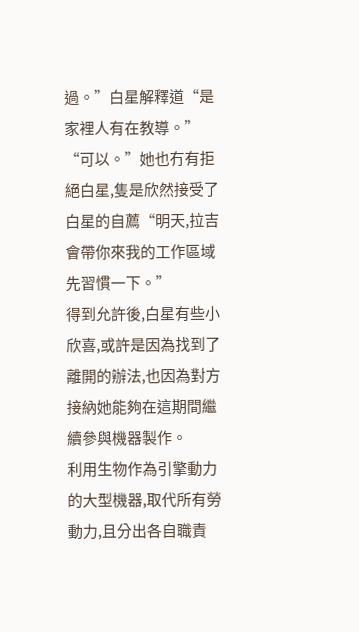過。”白星解釋道“是家裡人有在教導。”
“可以。”她也冇有拒絕白星,隻是欣然接受了白星的自薦“明天,拉吉會帶你來我的工作區域先習慣一下。”
得到允許後,白星有些小欣喜,或許是因為找到了離開的辦法,也因為對方接納她能夠在這期間繼續參與機器製作。
利用生物作為引擎動力的大型機器,取代所有勞動力,且分出各自職責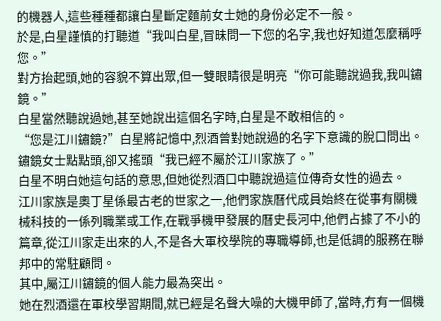的機器人,這些種種都讓白星斷定麵前女士她的身份必定不一般。
於是,白星謹慎的打聽道“我叫白星,冒昧問一下您的名字,我也好知道怎麼稱呼您。”
對方抬起頭,她的容貌不算出眾,但一雙眼睛很是明亮“你可能聽說過我,我叫鏽鏡。”
白星當然聽說過她,甚至她說出這個名字時,白星是不敢相信的。
“您是江川鏽鏡?”白星將記憶中,烈酒曾對她說過的名字下意識的脫口問出。
鏽鏡女士點點頭,卻又搖頭“我已經不屬於江川家族了。”
白星不明白她這句話的意思,但她從烈酒口中聽說過這位傳奇女性的過去。
江川家族是奧丁星係最古老的世家之一,他們家族曆代成員始終在從事有關機械科技的一係列職業或工作,在戰爭機甲發展的曆史長河中,他們占據了不小的篇章,從江川家走出來的人,不是各大軍校學院的專職導師,也是低調的服務在聯邦中的常駐顧問。
其中,屬江川鏽鏡的個人能力最為突出。
她在烈酒還在軍校學習期間,就已經是名聲大噪的大機甲師了,當時,冇有一個機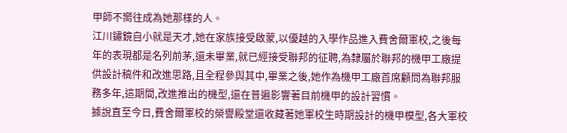甲師不嚮往成為她那樣的人。
江川鏽鏡自小就是天才,她在家族接受啟蒙,以優越的入學作品進入費舍爾軍校,之後每年的表現都是名列前茅,還未畢業,就已經接受聯邦的征聘,為隸屬於聯邦的機甲工廠提供設計稿件和改進思路,且全程參與其中,畢業之後,她作為機甲工廠首席顧問為聯邦服務多年,這期間,改進推出的機型,還在普遍影響著目前機甲的設計習慣。
據說直至今日,費舍爾軍校的榮譽殿堂還收藏著她軍校生時期設計的機甲模型,各大軍校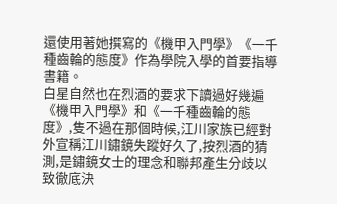還使用著她撰寫的《機甲入門學》《一千種齒輪的態度》作為學院入學的首要指導書籍。
白星自然也在烈酒的要求下讀過好幾遍《機甲入門學》和《一千種齒輪的態度》,隻不過在那個時候,江川家族已經對外宣稱江川鏽鏡失蹤好久了,按烈酒的猜測,是鏽鏡女士的理念和聯邦產生分歧以致徹底決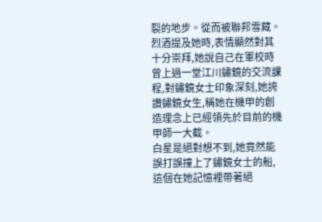裂的地步。從而被聯邦雪藏。
烈酒提及她時,表情顯然對其十分崇拜,她說自己在軍校時曾上過一堂江川鏽鏡的交流課程,對鏽鏡女士印象深刻,她誇讚鏽鏡女生,稱她在機甲的創造理念上已經領先於目前的機甲師一大截。
白星是絕對想不到,她竟然能誤打誤撞上了鏽鏡女士的船,這個在她記憶裡帶著絕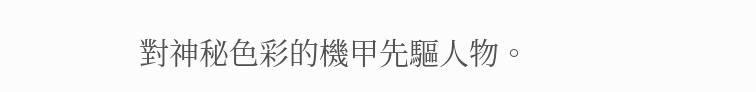對神秘色彩的機甲先驅人物。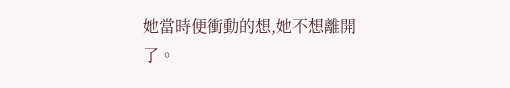她當時便衝動的想,她不想離開了。